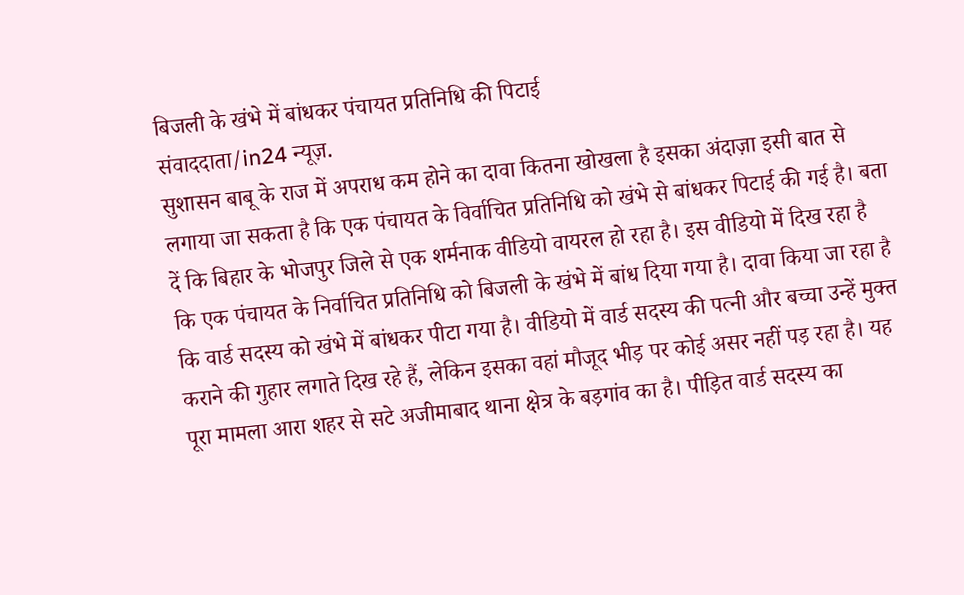बिजली के खंभे में बांधकर पंचायत प्रतिनिधि की पिटाई
संवाददाता/in24 न्यूज़.
सुशासन बाबू के राज में अपराध कम होने का दावा कितना खोखला है इसका अंदाज़ा इसी बात से लगाया जा सकता है कि एक पंचायत के विर्वाचित प्रतिनिधि को खंभे से बांधकर पिटाई की गई है। बता दें कि बिहार के भोजपुर जिले से एक शर्मनाक वीडियो वायरल हो रहा है। इस वीडियो में दिख रहा है कि एक पंचायत के निर्वाचित प्रतिनिधि को बिजली के खंभे में बांध दिया गया है। दावा किया जा रहा है कि वार्ड सदस्य को खंभे में बांधकर पीटा गया है। वीडियो में वार्ड सदस्य की पत्नी और बच्चा उन्हें मुक्त कराने की गुहार लगाते दिख रहे हैं, लेकिन इसका वहां मौजूद भीड़ पर कोई असर नहीं पड़ रहा है। यह पूरा मामला आरा शहर से सटे अजीमाबाद थाना क्षेत्र के बड़गांव का है। पीड़ित वार्ड सदस्य का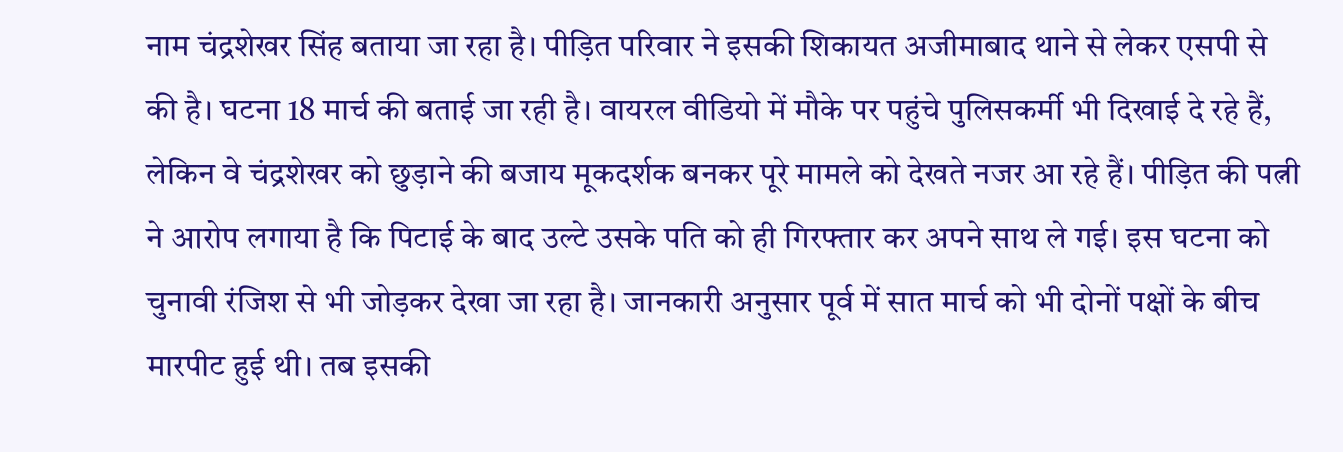नाम चंद्रशेखर सिंह बताया जा रहा है। पीड़ित परिवार ने इसकी शिकायत अजीमाबाद थाने से लेकर एसपी से की है। घटना 18 मार्च की बताई जा रही है। वायरल वीडियो में मौके पर पहुंचे पुलिसकर्मी भी दिखाई दे रहे हैं, लेकिन वे चंद्रशेखर को छुड़ाने की बजाय मूकदर्शक बनकर पूरे मामले को देखते नजर आ रहे हैं। पीड़ित की पत्नी ने आरोप लगाया है कि पिटाई के बाद उल्टे उसके पति को ही गिरफ्तार कर अपने साथ ले गई। इस घटना को चुनावी रंजिश से भी जोड़कर देखा जा रहा है। जानकारी अनुसार पूर्व में सात मार्च को भी दोनों पक्षों के बीच मारपीट हुई थी। तब इसकी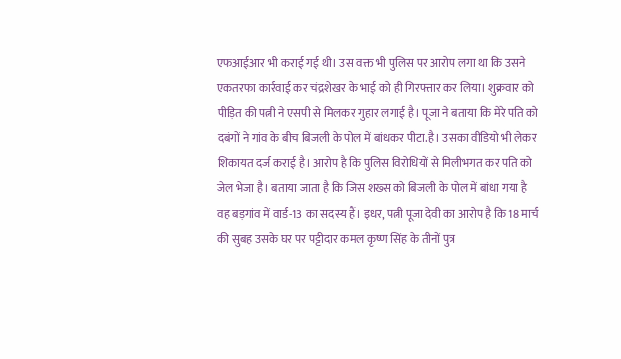एफआईआर भी कराई गई थी। उस वक्त भी पुलिस पर आरोप लगा था कि उसने एकतरफा कार्रवाई कर चंद्रशेखर के भाई को ही गिरफ्तार कर लिया। शुक्रवार को पीड़ित की पत्नी ने एसपी से मिलकर गुहार लगाई है। पूजा ने बताया कि मेरे पति को दबंगों ने गांव के बीच बिजली के पोल में बांधकर पीटा.है। उसका वीडियो भी लेकर शिकायत दर्ज कराई है। आरोप है कि पुलिस विरोधियों से मिलीभगत कर पति को जेल भेजा है। बताया जाता है कि जिस शख्स को बिजली के पोल में बांधा गया है वह बड़गांव में वार्ड-13 का सदस्य हैं। इधर, पत्नी पूजा देवी का आरोप है कि 18 मार्च की सुबह उसके घर पर पट्टीदार कमल कृष्ण सिंह के तीनों पुत्र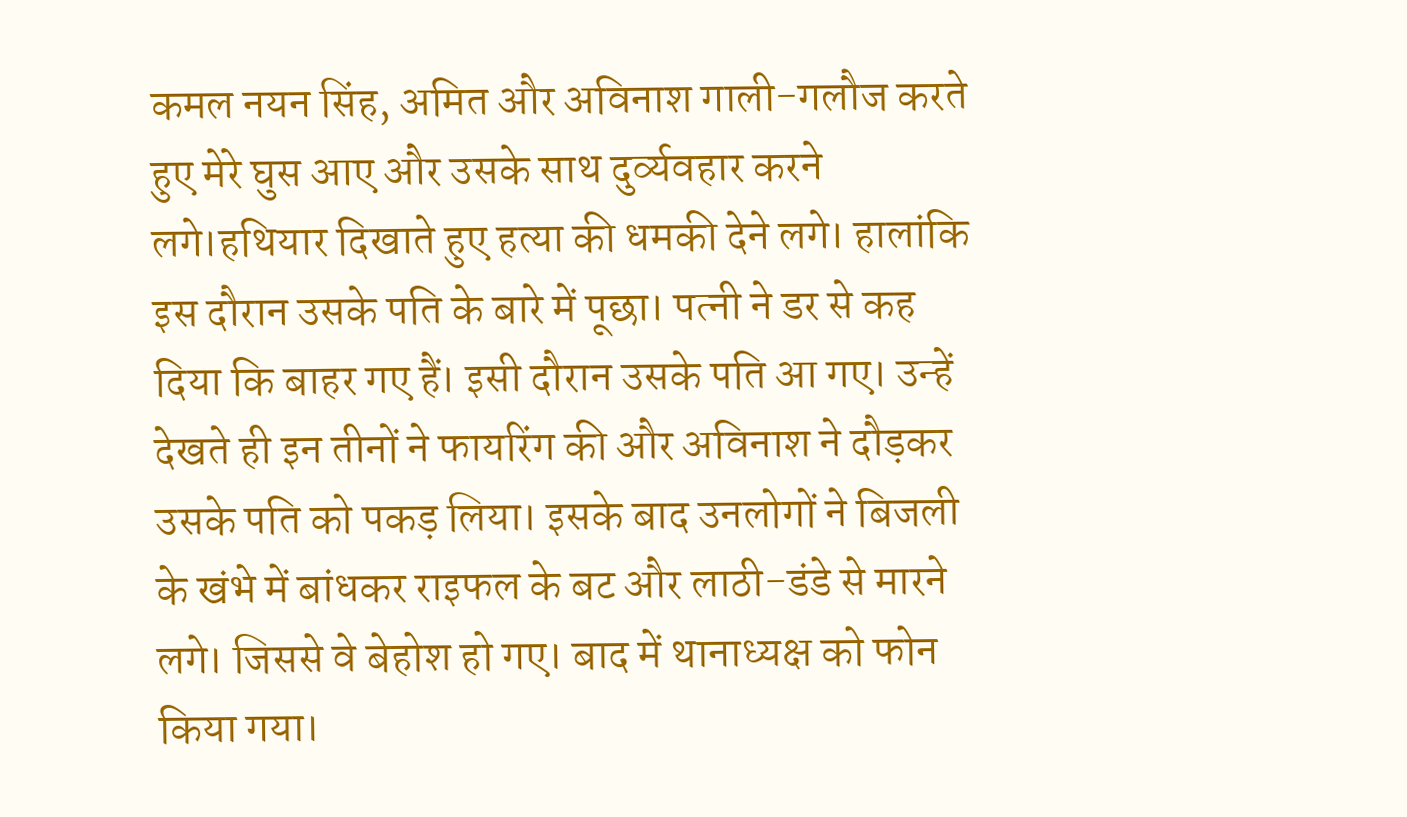कमल नयन सिंह, अमित और अविनाश गाली-गलौज करते हुए मेरे घुस आए और उसके साथ दुर्व्यवहार करने लगे।हथियार दिखाते हुए हत्या की धमकी देने लगे। हालांकि इस दौरान उसके पति के बारे में पूछा। पत्नी ने डर से कह दिया कि बाहर गए हैं। इसी दौरान उसके पति आ गए। उन्हें देखते ही इन तीनों ने फायरिंग की और अविनाश ने दौड़कर उसके पति को पकड़ लिया। इसके बाद उनलोगों ने बिजली के खंभे में बांधकर राइफल के बट और लाठी-डंडे से मारने लगे। जिससे वे बेहोश हो गए। बाद में थानाध्यक्ष को फोन किया गया।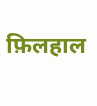फ़िलहाल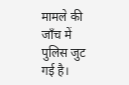मामले की जाँच में पुलिस जुट गई है।